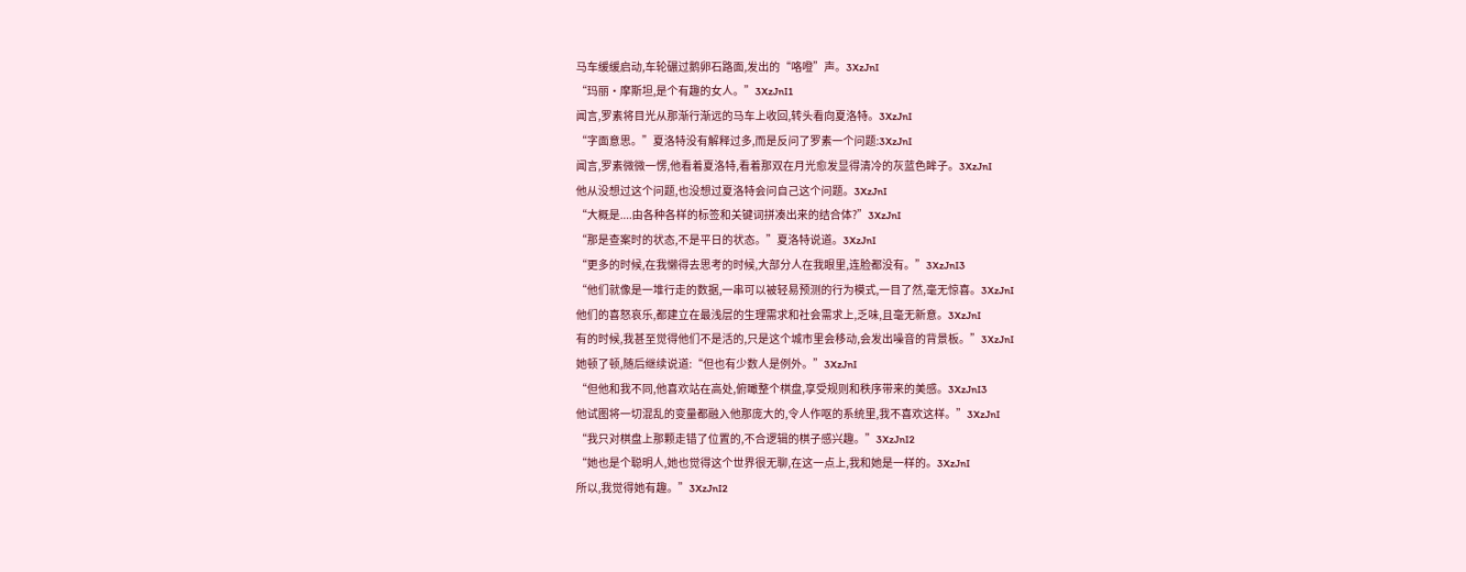马车缓缓启动,车轮碾过鹅卵石路面,发出的“咯噔”声。3XzJnI
“玛丽·摩斯坦,是个有趣的女人。”3XzJnI1
闻言,罗素将目光从那渐行渐远的马车上收回,转头看向夏洛特。3XzJnI
“字面意思。”夏洛特没有解释过多,而是反问了罗素一个问题:3XzJnI
闻言,罗素微微一愣,他看着夏洛特,看着那双在月光愈发显得清冷的灰蓝色眸子。3XzJnI
他从没想过这个问题,也没想过夏洛特会问自己这个问题。3XzJnI
“大概是....由各种各样的标签和关键词拼凑出来的结合体?”3XzJnI
“那是查案时的状态,不是平日的状态。”夏洛特说道。3XzJnI
“更多的时候,在我懒得去思考的时候,大部分人在我眼里,连脸都没有。”3XzJnI3
“他们就像是一堆行走的数据,一串可以被轻易预测的行为模式,一目了然,毫无惊喜。3XzJnI
他们的喜怒哀乐,都建立在最浅层的生理需求和社会需求上,乏味,且毫无新意。3XzJnI
有的时候,我甚至觉得他们不是活的,只是这个城市里会移动,会发出噪音的背景板。”3XzJnI
她顿了顿,随后继续说道:“但也有少数人是例外。”3XzJnI
“但他和我不同,他喜欢站在高处,俯瞰整个棋盘,享受规则和秩序带来的美感。3XzJnI3
他试图将一切混乱的变量都融入他那庞大的,令人作呕的系统里,我不喜欢这样。”3XzJnI
“我只对棋盘上那颗走错了位置的,不合逻辑的棋子感兴趣。”3XzJnI2
“她也是个聪明人,她也觉得这个世界很无聊,在这一点上,我和她是一样的。3XzJnI
所以,我觉得她有趣。”3XzJnI2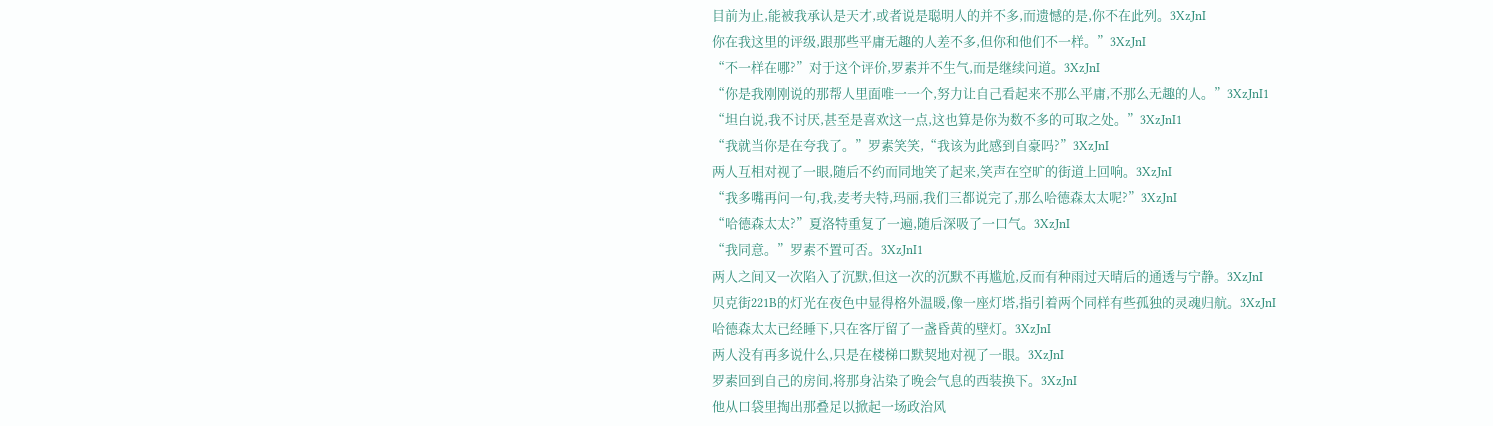目前为止,能被我承认是天才,或者说是聪明人的并不多,而遗憾的是,你不在此列。3XzJnI
你在我这里的评级,跟那些平庸无趣的人差不多,但你和他们不一样。”3XzJnI
“不一样在哪?”对于这个评价,罗素并不生气,而是继续问道。3XzJnI
“你是我刚刚说的那帮人里面唯一一个,努力让自己看起来不那么平庸,不那么无趣的人。”3XzJnI1
“坦白说,我不讨厌,甚至是喜欢这一点,这也算是你为数不多的可取之处。”3XzJnI1
“我就当你是在夸我了。”罗素笑笑,“我该为此感到自豪吗?”3XzJnI
两人互相对视了一眼,随后不约而同地笑了起来,笑声在空旷的街道上回响。3XzJnI
“我多嘴再问一句,我,麦考夫特,玛丽,我们三都说完了,那么哈德森太太呢?”3XzJnI
“哈德森太太?”夏洛特重复了一遍,随后深吸了一口气。3XzJnI
“我同意。”罗素不置可否。3XzJnI1
两人之间又一次陷入了沉默,但这一次的沉默不再尴尬,反而有种雨过天晴后的通透与宁静。3XzJnI
贝克街221B的灯光在夜色中显得格外温暖,像一座灯塔,指引着两个同样有些孤独的灵魂归航。3XzJnI
哈德森太太已经睡下,只在客厅留了一盏昏黄的壁灯。3XzJnI
两人没有再多说什么,只是在楼梯口默契地对视了一眼。3XzJnI
罗素回到自己的房间,将那身沾染了晚会气息的西装换下。3XzJnI
他从口袋里掏出那叠足以掀起一场政治风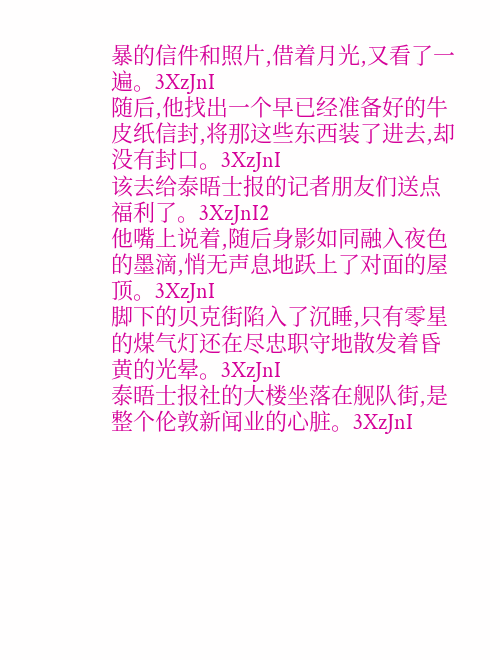暴的信件和照片,借着月光,又看了一遍。3XzJnI
随后,他找出一个早已经准备好的牛皮纸信封,将那这些东西装了进去,却没有封口。3XzJnI
该去给泰晤士报的记者朋友们送点福利了。3XzJnI2
他嘴上说着,随后身影如同融入夜色的墨滴,悄无声息地跃上了对面的屋顶。3XzJnI
脚下的贝克街陷入了沉睡,只有零星的煤气灯还在尽忠职守地散发着昏黄的光晕。3XzJnI
泰晤士报社的大楼坐落在舰队街,是整个伦敦新闻业的心脏。3XzJnI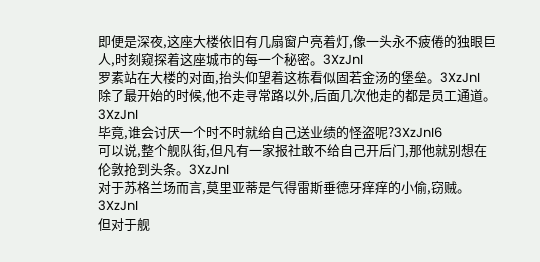即便是深夜,这座大楼依旧有几扇窗户亮着灯,像一头永不疲倦的独眼巨人,时刻窥探着这座城市的每一个秘密。3XzJnI
罗素站在大楼的对面,抬头仰望着这栋看似固若金汤的堡垒。3XzJnI
除了最开始的时候,他不走寻常路以外,后面几次他走的都是员工通道。3XzJnI
毕竟,谁会讨厌一个时不时就给自己送业绩的怪盗呢?3XzJnI6
可以说,整个舰队街,但凡有一家报社敢不给自己开后门,那他就别想在伦敦抢到头条。3XzJnI
对于苏格兰场而言,莫里亚蒂是气得雷斯垂德牙痒痒的小偷,窃贼。3XzJnI
但对于舰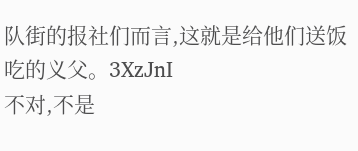队街的报社们而言,这就是给他们送饭吃的义父。3XzJnI
不对,不是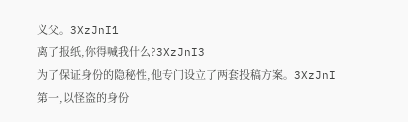义父。3XzJnI1
离了报纸,你得喊我什么?3XzJnI3
为了保证身份的隐秘性,他专门设立了两套投稿方案。3XzJnI
第一,以怪盗的身份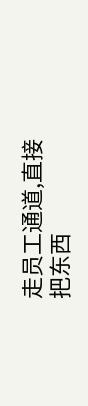走员工通道,直接把东西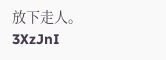放下走人。3XzJnI